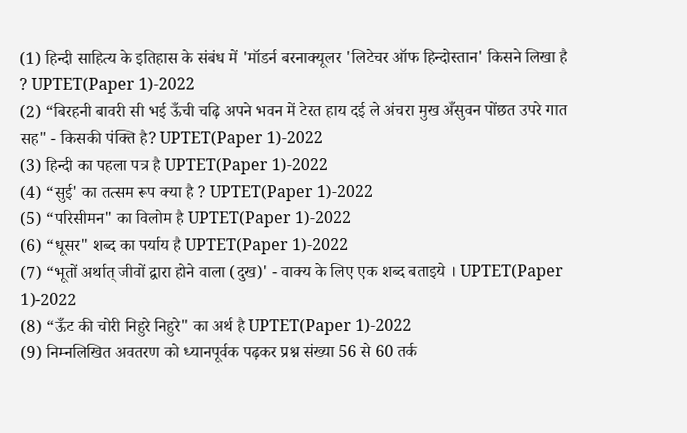(1) हिन्दी साहित्य के इतिहास के संबंध में 'मॉडर्न बरनाक्यूलर 'लिटेचर ऑफ हिन्दोस्तान' किसने लिखा है ? UPTET(Paper 1)-2022
(2) “बिरहनी बावरी सी भई ऊँची चढ़ि अपने भवन में टेरत हाय दई ले अंचरा मुख अँसुवन पोंछत उपरे गात सह" - किसकी पंक्ति है? UPTET(Paper 1)-2022
(3) हिन्दी का पहला पत्र है UPTET(Paper 1)-2022
(4) “सुई' का तत्सम रूप क्या है ? UPTET(Paper 1)-2022
(5) “परिसीमन" का विलोम है UPTET(Paper 1)-2022
(6) “धूसर" शब्द का पर्याय है UPTET(Paper 1)-2022
(7) “भूतों अर्थात् जीवों द्वारा होने वाला (दुख)' - वाक्य के लिए एक शब्द बताइये । UPTET(Paper 1)-2022
(8) “ऊँट की चोरी निहुरे निहुरे" का अर्थ है UPTET(Paper 1)-2022
(9) निम्नलिखित अवतरण को ध्यानपूर्वक पढ़कर प्रश्न संख्या 56 से 60 तर्क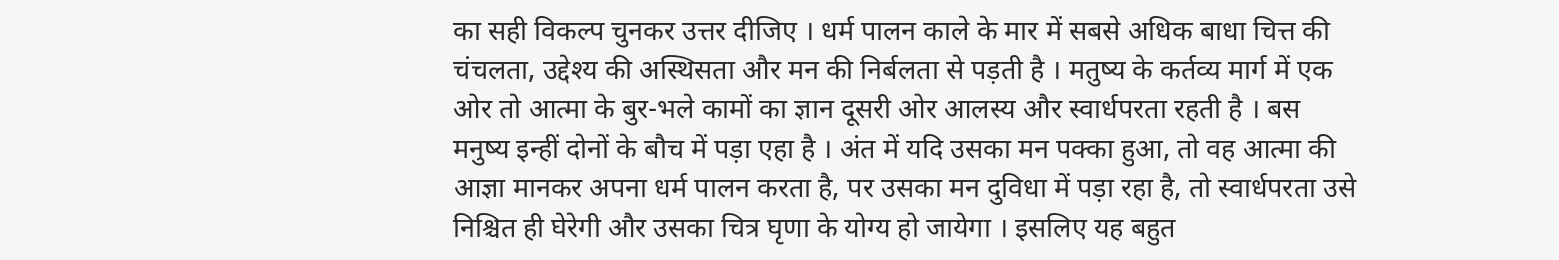का सही विकल्प चुनकर उत्तर दीजिए । धर्म पालन काले के मार में सबसे अधिक बाधा चित्त की चंचलता, उद्देश्य की अस्थिसता और मन की निर्बलता से पड़ती है । मतुष्य के कर्तव्य मार्ग में एक ओर तो आत्मा के बुर-भले कामों का ज्ञान दूसरी ओर आलस्य और स्वार्धपरता रहती है । बस मनुष्य इन्हीं दोनों के बौच में पड़ा एहा है । अंत में यदि उसका मन पक्का हुआ, तो वह आत्मा की आज्ञा मानकर अपना धर्म पालन करता है, पर उसका मन दुविधा में पड़ा रहा है, तो स्वार्धपरता उसे निश्चित ही घेरेगी और उसका चित्र घृणा के योग्य हो जायेगा । इसलिए यह बहुत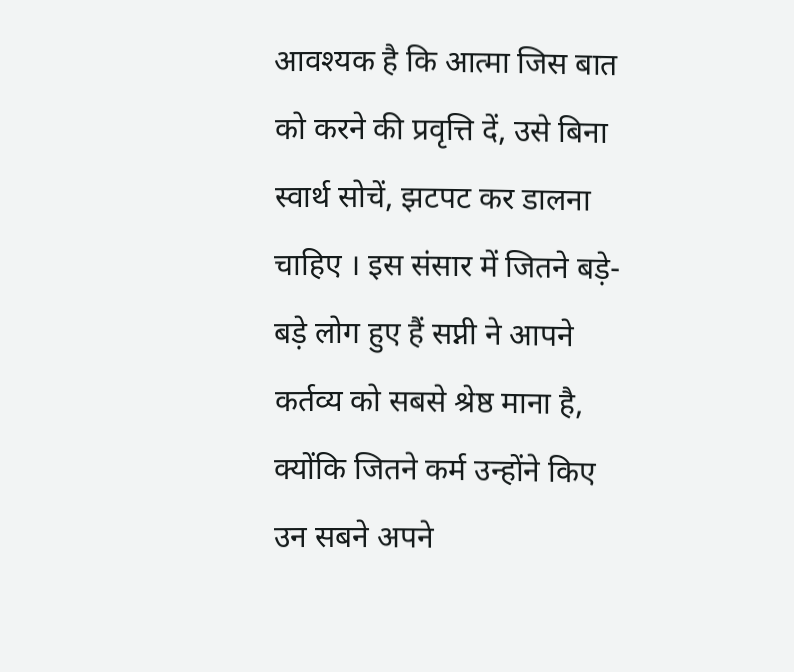आवश्यक है कि आत्मा जिस बात को करने की प्रवृत्ति दें, उसे बिना स्वार्थ सोचें, झटपट कर डालना चाहिए । इस संसार में जितने बड़े-बड़े लोग हुए हैं सप्नी ने आपने कर्तव्य को सबसे श्रेष्ठ माना है, क्योंकि जितने कर्म उन्होंने किए उन सबने अपने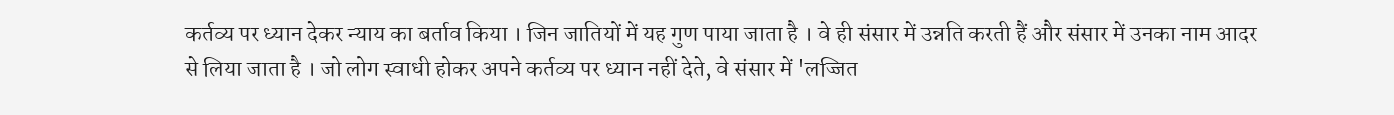कर्तव्य पर ध्यान देकर न्याय का बर्ताव किया । जिन जातियों में यह गुण पाया जाता है । वे ही संसार में उन्नति करती हैं और संसार में उनका नाम आदर से लिया जाता है । जो लोग स्वाधी होकर अपने कर्तव्य पर ध्यान नहीं देते, वे संसार में 'लज्जित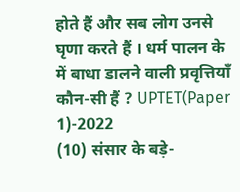होते हैं और सब लोग उनसे घृणा करते हैं । धर्म पालन के में बाधा डालने वाली प्रवृत्तियाँ कौन-सी हैं ? UPTET(Paper 1)-2022
(10) संसार के बड़े-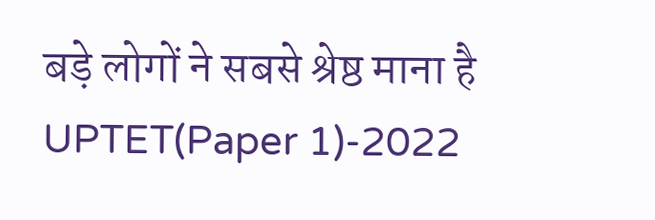बड़े लोगों ने सबसे श्रेष्ठ माना है UPTET(Paper 1)-2022